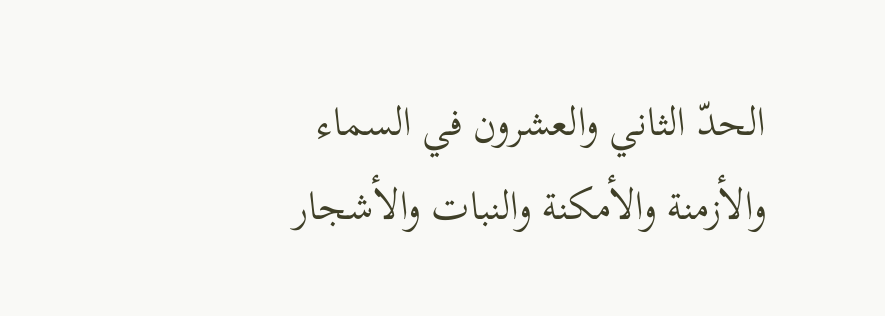الحدّ الثاني والعشرون في السماء والأزمنة والأمكنة والنبات والأشجار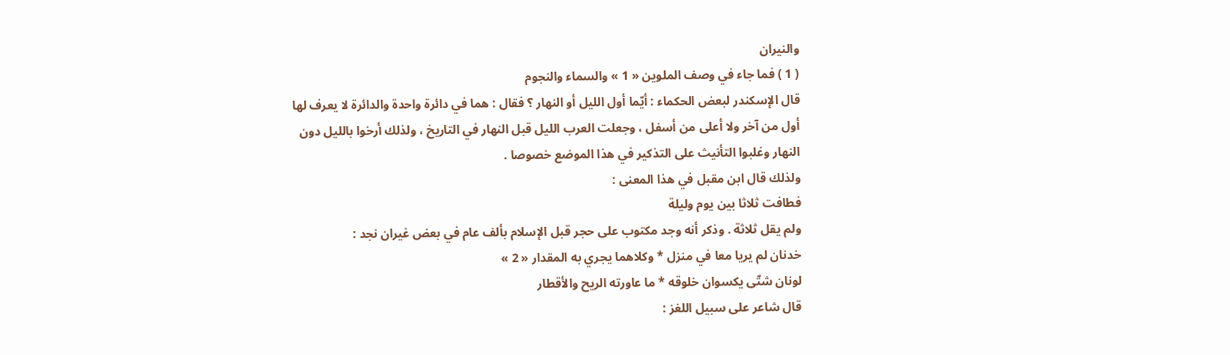والنيران
( 1 ) فما جاء في وصف الملوين « 1 » والسماء والنجوم
قال الإسكندر لبعض الحكماء : أيّما أول الليل أو النهار ؟ فقال : هما في دائرة واحدة والدائرة لا يعرف لها أول من آخر ولا أعلى من أسفل ، وجعلت العرب الليل قبل النهار في التاريخ ، ولذلك أرخوا بالليل دون النهار وغلبوا التأنيث على التذكير في هذا الموضع خصوصا .
ولذلك قال ابن مقبل في هذا المعنى :
فطافت ثلاثا بين يوم وليلة
ولم يقل ثلاثة . وذكر أنه وجد مكتوب على حجر قبل الإسلام بألف عام في بعض غيران نجد :
خدنان لم يريا معا في منزل * وكلاهما يجري به المقدار « 2 »
لونان شتّى يكسوان خلوقه * ما عاورته الريح والأقطار
قال شاعر على سبيل اللغز :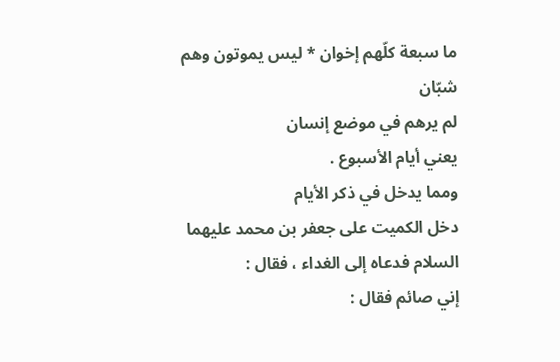ما سبعة كلّهم إخوان * ليس يموتون وهم شبّان
لم يرهم في موضع إنسان
يعني أيام الأسبوع .
ومما يدخل في ذكر الأيام
دخل الكميت على جعفر بن محمد عليهما السلام فدعاه إلى الغداء ، فقال :
إني صائم فقال :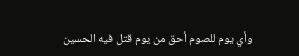وأي يوم للصوم أحق من يوم قتل فيه الحسين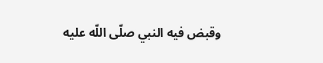وقبض فيه النبي صلّى اللّه عليه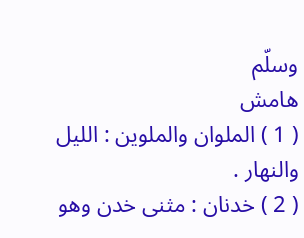وسلّم
هامش
( 1 ) الملوان والملوين : الليل والنهار .
( 2 ) خدنان : مثنى خدن وهو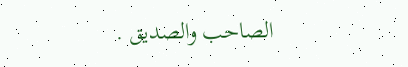الصاحب والصديق .